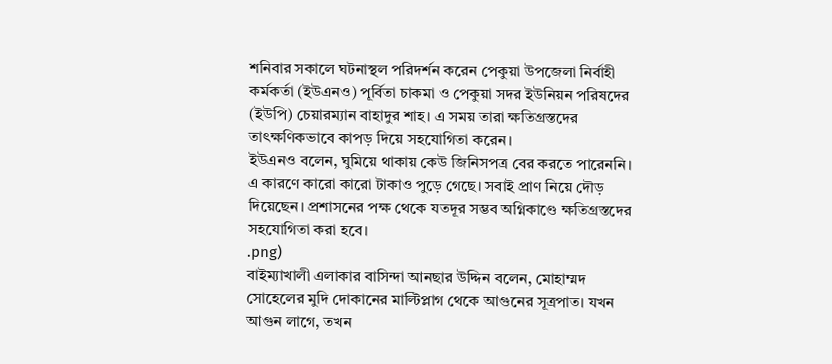শনিবার সকালে ঘটনাস্থল পরিদর্শন করেন পেকুয়া উপজেলা নির্বাহী কর্মকর্তা (ইউএনও) পূর্বিতা চাকমা ও পেকুয়া সদর ইউনিয়ন পরিষদের (ইউপি) চেয়ারম্যান বাহাদুর শাহ। এ সময় তারা ক্ষতিগ্রস্তদের তাৎক্ষণিকভাবে কাপড় দিয়ে সহযোগিতা করেন।
ইউএনও বলেন, ঘুমিয়ে থাকায় কেউ জিনিসপত্র বের করতে পারেননি। এ কারণে কারো কারো টাকাও পুড়ে গেছে। সবাই প্রাণ নিয়ে দৌড় দিয়েছেন। প্রশাসনের পক্ষ থেকে যতদূর সম্ভব অগ্নিকাণ্ডে ক্ষতিগ্রস্তদের সহযোগিতা করা হবে।
.png)
বাইম্যাখালী এলাকার বাসিন্দা আনছার উদ্দিন বলেন, মোহাম্মদ সোহেলের মুদি দোকানের মাল্টিপ্লাগ থেকে আগুনের সূত্রপাত। যখন আগুন লাগে, তখন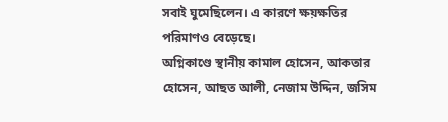সবাই ঘুমেছিলেন। এ কারণে ক্ষয়ক্ষতির পরিমাণও বেড়েছে।
অগ্নিকাণ্ডে স্থানীয় কামাল হোসেন, আকতার হোসেন, আছত আলী, নেজাম উদ্দিন, জসিম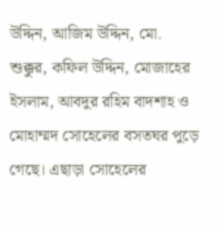উদ্দিন, আজিম উদ্দিন, মো. শুক্কুর, কফিল উদ্দিন, মোজাহের ইসলাম, আবদুর রহিম বাদশাহ ও মোহাম্মদ সোহেলের বসতঘর পুড়ে গেছে। এছাড়া সোহেলের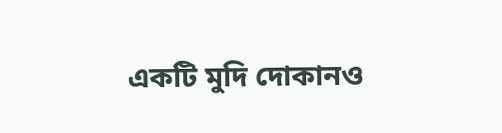একটি মুদি দোকানও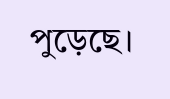পুড়েছে।